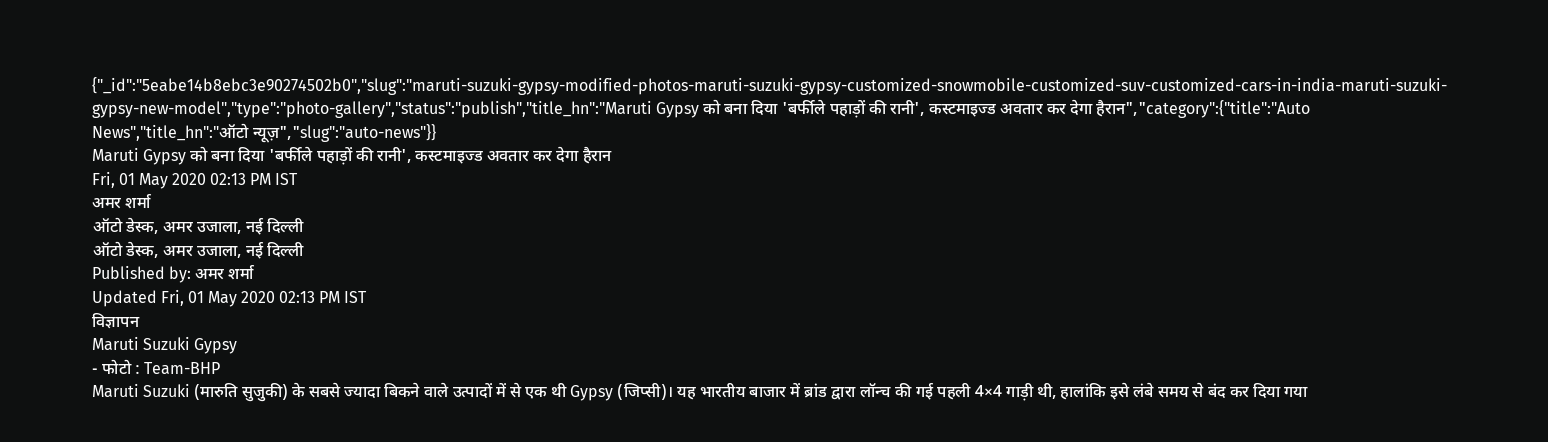{"_id":"5eabe14b8ebc3e90274502b0","slug":"maruti-suzuki-gypsy-modified-photos-maruti-suzuki-gypsy-customized-snowmobile-customized-suv-customized-cars-in-india-maruti-suzuki-gypsy-new-model","type":"photo-gallery","status":"publish","title_hn":"Maruti Gypsy को बना दिया 'बर्फीले पहाड़ों की रानी', कस्टमाइज्ड अवतार कर देगा हैरान","category":{"title":"Auto News","title_hn":"ऑटो न्यूज़","slug":"auto-news"}}
Maruti Gypsy को बना दिया 'बर्फीले पहाड़ों की रानी', कस्टमाइज्ड अवतार कर देगा हैरान
Fri, 01 May 2020 02:13 PM IST
अमर शर्मा
ऑटो डेस्क, अमर उजाला, नई दिल्ली
ऑटो डेस्क, अमर उजाला, नई दिल्ली
Published by: अमर शर्मा
Updated Fri, 01 May 2020 02:13 PM IST
विज्ञापन
Maruti Suzuki Gypsy
- फोटो : Team-BHP
Maruti Suzuki (मारुति सुजुकी) के सबसे ज्यादा बिकने वाले उत्पादों में से एक थी Gypsy (जिप्सी)। यह भारतीय बाजार में ब्रांड द्वारा लॉन्च की गई पहली 4×4 गाड़ी थी, हालांकि इसे लंबे समय से बंद कर दिया गया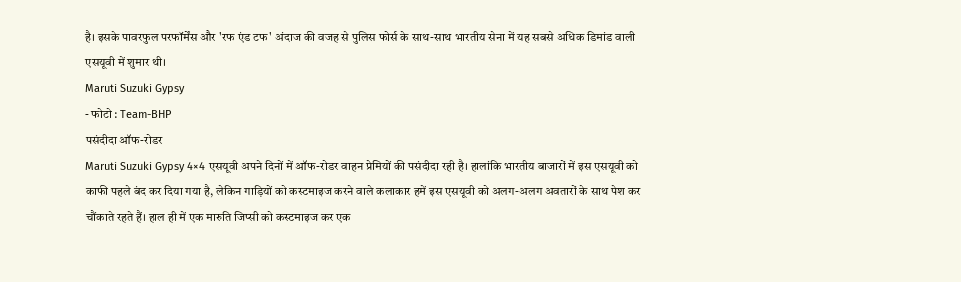है। इसके पावरफुल परफॉर्मेंस और 'रफ एंड टफ' अंदाज की वजह से पुलिस फोर्स के साथ-साथ भारतीय सेना में यह सबसे अधिक डिमांड वाली एसयूवी में शुमार थी।
Maruti Suzuki Gypsy
- फोटो : Team-BHP
पसंदीदा ऑफ-रोडर
Maruti Suzuki Gypsy 4×4 एसयूवी अपने दिनों में ऑफ-रोडर वाहन प्रेमियों की पसंदीदा रही है। हालांकि भारतीय बाजारों में इस एसयूवी को काफी पहले बंद कर दिया गया है, लेकिन गाड़ियों को कस्टमाइज करने वाले कलाकार हमें इस एसयूवी को अलग-अलग अवतारों के साथ पेश कर चौंकाते रहते हैं। हाल ही में एक मारुति जिप्सी को कस्टमाइज कर एक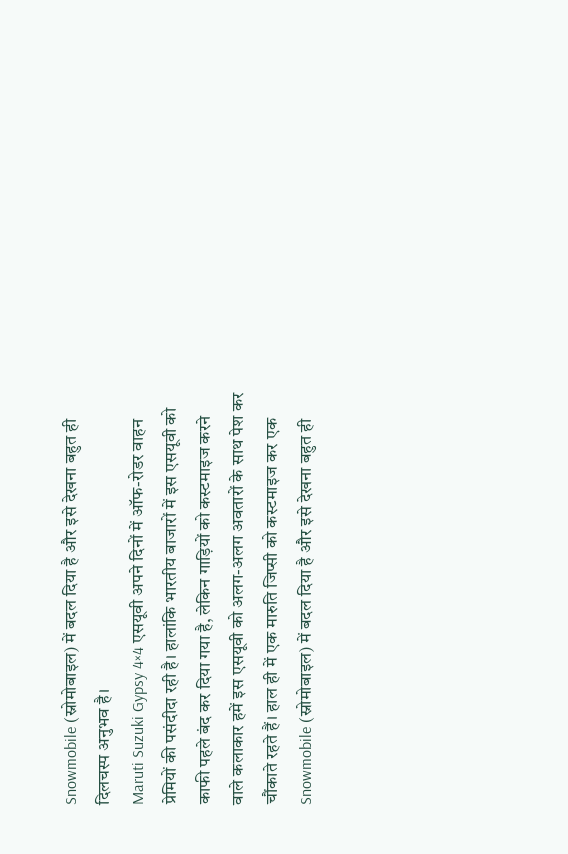Snowmobile (स्नोमोबाइल) में बदल दिया है और इसे देखना बहुत ही दिलचस्प अनुभव है।
Maruti Suzuki Gypsy 4×4 एसयूवी अपने दिनों में ऑफ-रोडर वाहन प्रेमियों की पसंदीदा रही है। हालांकि भारतीय बाजारों में इस एसयूवी को काफी पहले बंद कर दिया गया है, लेकिन गाड़ियों को कस्टमाइज करने वाले कलाकार हमें इस एसयूवी को अलग-अलग अवतारों के साथ पेश कर चौंकाते रहते हैं। हाल ही में एक मारुति जिप्सी को कस्टमाइज कर एक Snowmobile (स्नोमोबाइल) में बदल दिया है और इसे देखना बहुत ही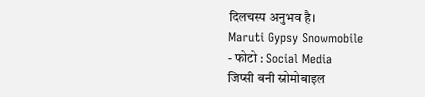दिलचस्प अनुभव है।
Maruti Gypsy Snowmobile
- फोटो : Social Media
जिप्सी बनी स्नोमोबाइल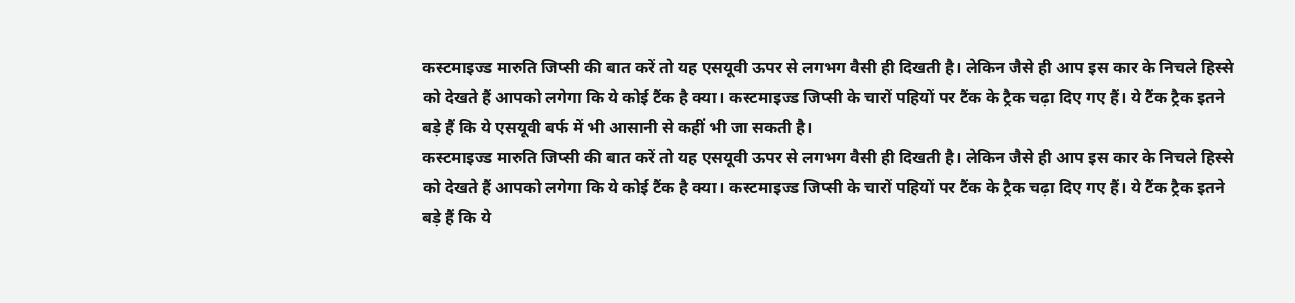कस्टमाइज्ड मारुति जिप्सी की बात करें तो यह एसयूवी ऊपर से लगभग वैसी ही दिखती है। लेकिन जैसे ही आप इस कार के निचले हिस्से को देखते हैं आपको लगेगा कि ये कोई टैंक है क्या। कस्टमाइज्ड जिप्सी के चारों पहियों पर टैंक के ट्रैक चढ़ा दिए गए हैं। ये टैंक ट्रैक इतने बड़े हैं कि ये एसयूवी बर्फ में भी आसानी से कहीं भी जा सकती है।
कस्टमाइज्ड मारुति जिप्सी की बात करें तो यह एसयूवी ऊपर से लगभग वैसी ही दिखती है। लेकिन जैसे ही आप इस कार के निचले हिस्से को देखते हैं आपको लगेगा कि ये कोई टैंक है क्या। कस्टमाइज्ड जिप्सी के चारों पहियों पर टैंक के ट्रैक चढ़ा दिए गए हैं। ये टैंक ट्रैक इतने बड़े हैं कि ये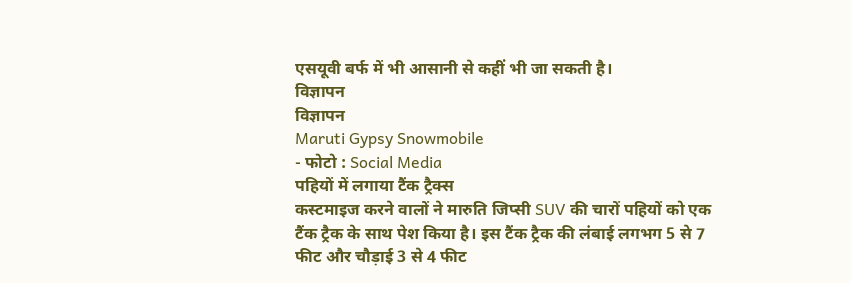एसयूवी बर्फ में भी आसानी से कहीं भी जा सकती है।
विज्ञापन
विज्ञापन
Maruti Gypsy Snowmobile
- फोटो : Social Media
पहियों में लगाया टैंक ट्रैक्स
कस्टमाइज करने वालों ने मारुति जिप्सी SUV की चारों पहियों को एक टैंक ट्रैक के साथ पेश किया है। इस टैंक ट्रैक की लंबाई लगभग 5 से 7 फीट और चौड़ाई 3 से 4 फीट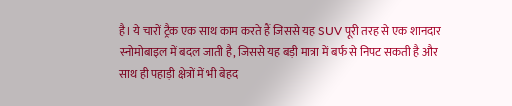है। ये चारों ट्रैक एक साथ काम करते हैं जिससे यह SUV पूरी तरह से एक शानदार स्नोमोबाइल में बदल जाती है, जिससे यह बड़ी मात्रा में बर्फ से निपट सकती है और साथ ही पहाड़ी क्षेत्रों में भी बेहद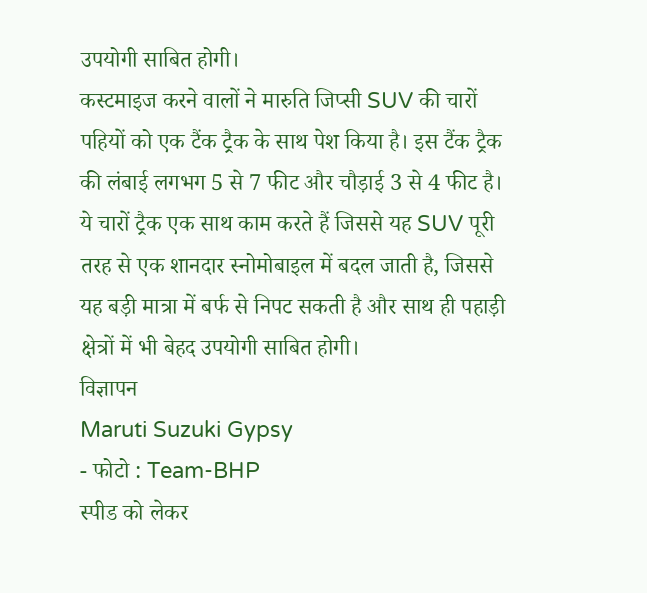उपयोगी साबित होगी।
कस्टमाइज करने वालों ने मारुति जिप्सी SUV की चारों पहियों को एक टैंक ट्रैक के साथ पेश किया है। इस टैंक ट्रैक की लंबाई लगभग 5 से 7 फीट और चौड़ाई 3 से 4 फीट है। ये चारों ट्रैक एक साथ काम करते हैं जिससे यह SUV पूरी तरह से एक शानदार स्नोमोबाइल में बदल जाती है, जिससे यह बड़ी मात्रा में बर्फ से निपट सकती है और साथ ही पहाड़ी क्षेत्रों में भी बेहद उपयोगी साबित होगी।
विज्ञापन
Maruti Suzuki Gypsy
- फोटो : Team-BHP
स्पीड को लेकर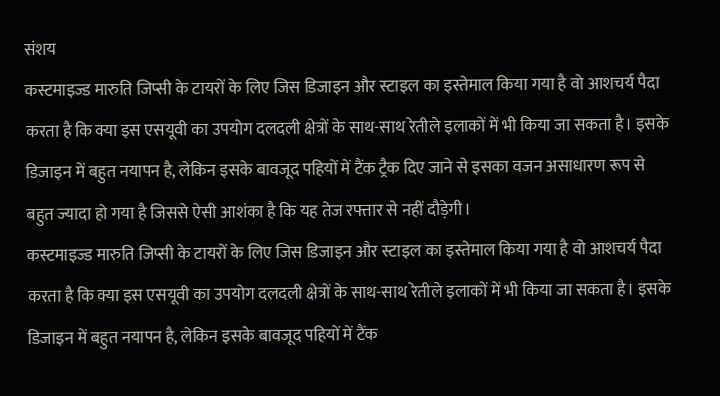संशय
कस्टमाइज्ड मारुति जिप्सी के टायरों के लिए जिस डिजाइन और स्टाइल का इस्तेमाल किया गया है वो आशचर्य पैदा करता है कि क्या इस एसयूवी का उपयोग दलदली क्षेत्रों के साथ-साथ रेतीले इलाकों में भी किया जा सकता है। इसके डिजाइन में बहुत नयापन है, लेकिन इसके बावजूद पहियों में टैंक ट्रैक दिए जाने से इसका वजन असाधारण रूप से बहुत ज्यादा हो गया है जिससे ऐसी आशंका है कि यह तेज रफ्तार से नहीं दौड़ेगी।
कस्टमाइज्ड मारुति जिप्सी के टायरों के लिए जिस डिजाइन और स्टाइल का इस्तेमाल किया गया है वो आशचर्य पैदा करता है कि क्या इस एसयूवी का उपयोग दलदली क्षेत्रों के साथ-साथ रेतीले इलाकों में भी किया जा सकता है। इसके डिजाइन में बहुत नयापन है, लेकिन इसके बावजूद पहियों में टैंक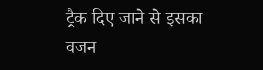ट्रैक दिए जाने से इसका वजन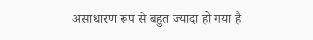असाधारण रूप से बहुत ज्यादा हो गया है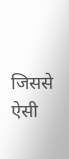जिससे ऐसी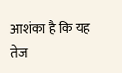आशंका है कि यह तेज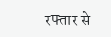रफ्तार से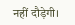नहीं दौड़ेगी।